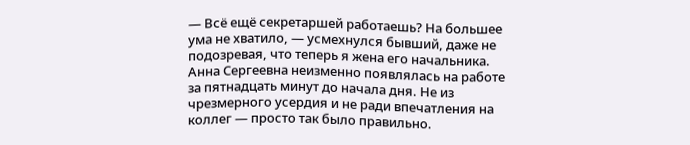— Всё ещё секретаршей работаешь? На большее ума не хватило, — усмехнулся бывший, даже не подозревая, что теперь я жена его начальника.
Анна Сергеевна неизменно появлялась на работе за пятнадцать минут до начала дня. Не из чрезмерного усердия и не ради впечатления на коллег — просто так было правильно.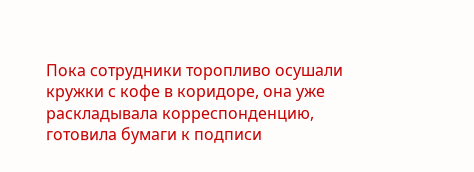Пока сотрудники торопливо осушали кружки с кофе в коридоре, она уже раскладывала корреспонденцию, готовила бумаги к подписи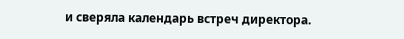и сверяла календарь встреч директора.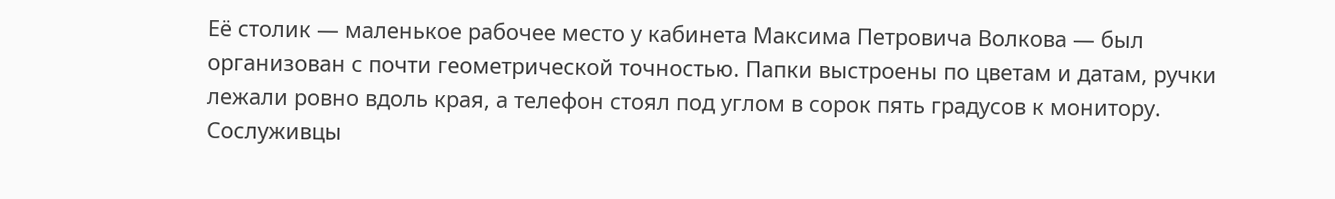Её столик — маленькое рабочее место у кабинета Максима Петровича Волкова — был организован с почти геометрической точностью. Папки выстроены по цветам и датам, ручки лежали ровно вдоль края, а телефон стоял под углом в сорок пять градусов к монитору. Сослуживцы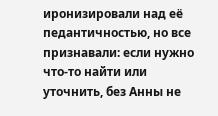иронизировали над её педантичностью, но все признавали: если нужно что-то найти или уточнить, без Анны не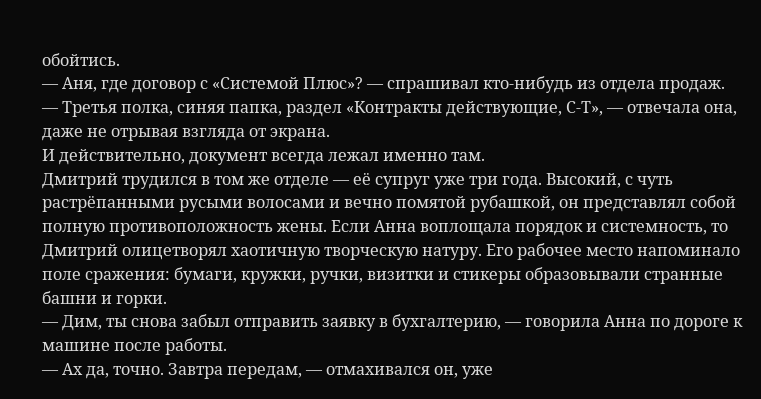обойтись.
— Аня, где договор с «Системой Плюс»? — спрашивал кто-нибудь из отдела продаж.
— Третья полка, синяя папка, раздел «Контракты действующие, С-Т», — отвечала она, даже не отрывая взгляда от экрана.
И действительно, документ всегда лежал именно там.
Дмитрий трудился в том же отделе — её супруг уже три года. Высокий, с чуть растрёпанными русыми волосами и вечно помятой рубашкой, он представлял собой полную противоположность жены. Если Анна воплощала порядок и системность, то Дмитрий олицетворял хаотичную творческую натуру. Его рабочее место напоминало поле сражения: бумаги, кружки, ручки, визитки и стикеры образовывали странные башни и горки.
— Дим, ты снова забыл отправить заявку в бухгалтерию, — говорила Анна по дороге к машине после работы.
— Ах да, точно. Завтра передам, — отмахивался он, уже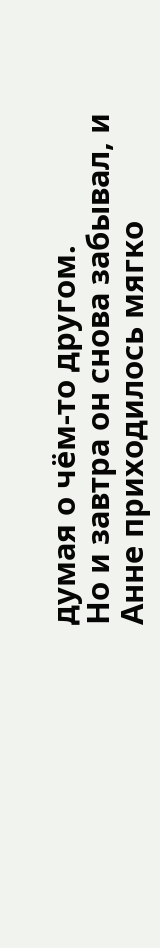думая о чём-то другом.
Но и завтра он снова забывал, и Анне приходилось мягко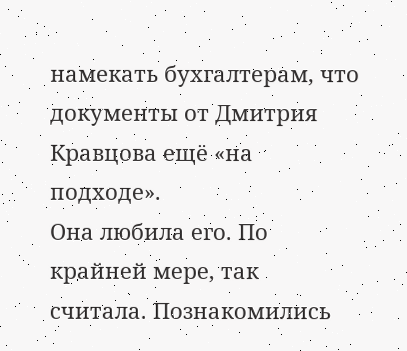намекать бухгалтерам, что документы от Дмитрия Кравцова ещё «на подходе».
Она любила его. По крайней мере, так считала. Познакомились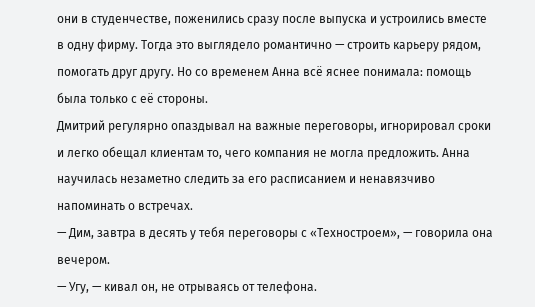они в студенчестве, поженились сразу после выпуска и устроились вместе в одну фирму. Тогда это выглядело романтично — строить карьеру рядом, помогать друг другу. Но со временем Анна всё яснее понимала: помощь была только с её стороны.
Дмитрий регулярно опаздывал на важные переговоры, игнорировал сроки и легко обещал клиентам то, чего компания не могла предложить. Анна научилась незаметно следить за его расписанием и ненавязчиво напоминать о встречах.
— Дим, завтра в десять у тебя переговоры с «Техностроем», — говорила она вечером.
— Угу, — кивал он, не отрываясь от телефона.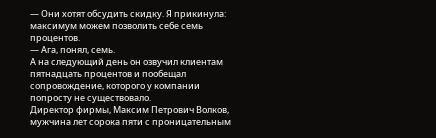— Они хотят обсудить скидку. Я прикинула: максимум можем позволить себе семь процентов.
— Ага, понял, семь.
А на следующий день он озвучил клиентам пятнадцать процентов и пообещал сопровождение, которого у компании попросту не существовало.
Директор фирмы, Максим Петрович Волков, мужчина лет сорока пяти с проницательным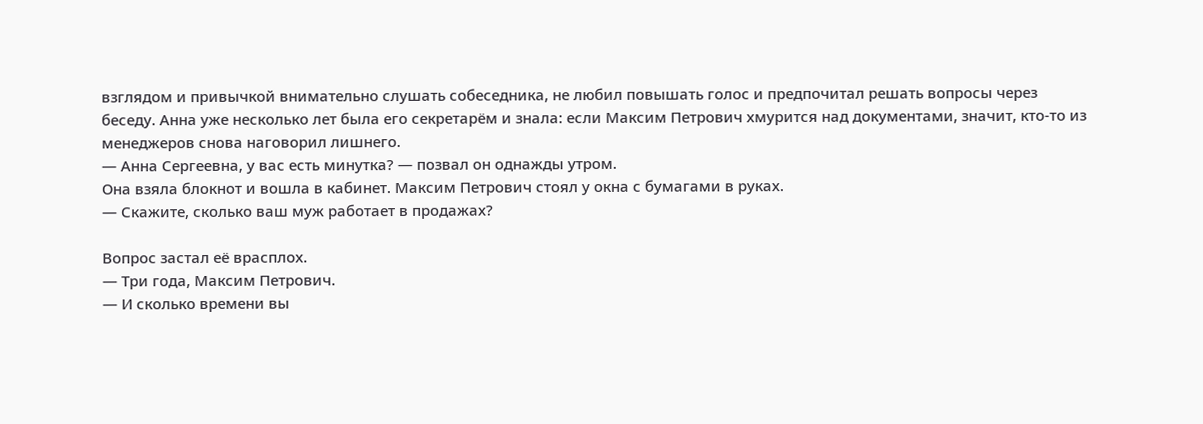взглядом и привычкой внимательно слушать собеседника, не любил повышать голос и предпочитал решать вопросы через беседу. Анна уже несколько лет была его секретарём и знала: если Максим Петрович хмурится над документами, значит, кто-то из менеджеров снова наговорил лишнего.
— Анна Сергеевна, у вас есть минутка? — позвал он однажды утром.
Она взяла блокнот и вошла в кабинет. Максим Петрович стоял у окна с бумагами в руках.
— Скажите, сколько ваш муж работает в продажах?

Вопрос застал её врасплох.
— Три года, Максим Петрович.
— И сколько времени вы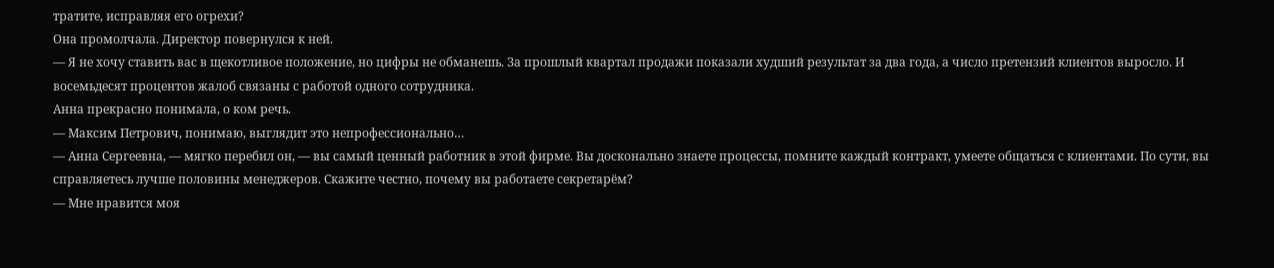тратите, исправляя его огрехи?
Она промолчала. Директор повернулся к ней.
— Я не хочу ставить вас в щекотливое положение, но цифры не обманешь. За прошлый квартал продажи показали худший результат за два года, а число претензий клиентов выросло. И восемьдесят процентов жалоб связаны с работой одного сотрудника.
Анна прекрасно понимала, о ком речь.
— Максим Петрович, понимаю, выглядит это непрофессионально…
— Анна Сергеевна, — мягко перебил он, — вы самый ценный работник в этой фирме. Вы досконально знаете процессы, помните каждый контракт, умеете общаться с клиентами. По сути, вы справляетесь лучше половины менеджеров. Скажите честно, почему вы работаете секретарём?
— Мне нравится моя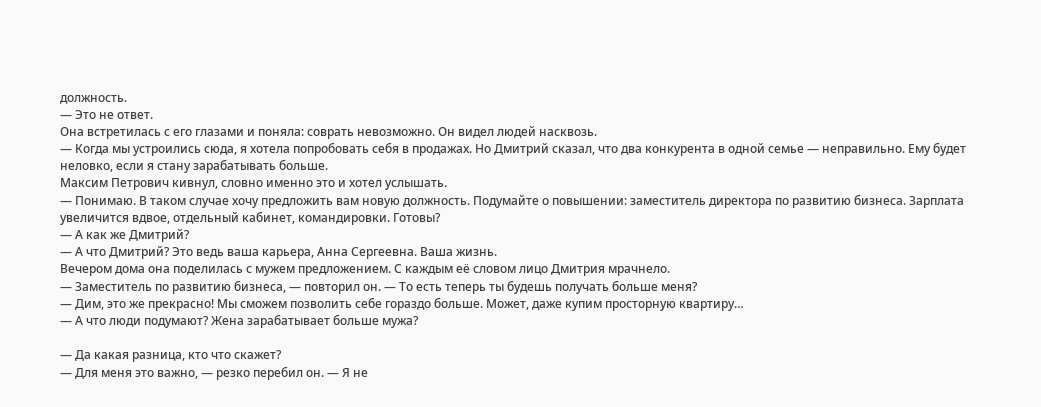должность.
— Это не ответ.
Она встретилась с его глазами и поняла: соврать невозможно. Он видел людей насквозь.
— Когда мы устроились сюда, я хотела попробовать себя в продажах. Но Дмитрий сказал, что два конкурента в одной семье — неправильно. Ему будет неловко, если я стану зарабатывать больше.
Максим Петрович кивнул, словно именно это и хотел услышать.
— Понимаю. В таком случае хочу предложить вам новую должность. Подумайте о повышении: заместитель директора по развитию бизнеса. Зарплата увеличится вдвое, отдельный кабинет, командировки. Готовы?
— А как же Дмитрий?
— А что Дмитрий? Это ведь ваша карьера, Анна Сергеевна. Ваша жизнь.
Вечером дома она поделилась с мужем предложением. С каждым её словом лицо Дмитрия мрачнело.
— Заместитель по развитию бизнеса, — повторил он. — То есть теперь ты будешь получать больше меня?
— Дим, это же прекрасно! Мы сможем позволить себе гораздо больше. Может, даже купим просторную квартиру…
— А что люди подумают? Жена зарабатывает больше мужа?

— Да какая разница, кто что скажет?
— Для меня это важно, — резко перебил он. — Я не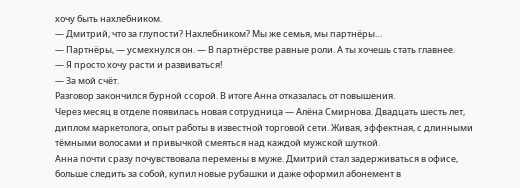хочу быть нахлебником.
— Дмитрий, что за глупости? Нахлебником? Мы же семья, мы партнёры…
— Партнёры, — усмехнулся он. — В партнёрстве равные роли. А ты хочешь стать главнее.
— Я просто хочу расти и развиваться!
— За мой счёт.
Разговор закончился бурной ссорой. В итоге Анна отказалась от повышения.
Через месяц в отделе появилась новая сотрудница — Алёна Смирнова. Двадцать шесть лет, диплом маркетолога, опыт работы в известной торговой сети. Живая, эффектная, с длинными тёмными волосами и привычкой смеяться над каждой мужской шуткой.
Анна почти сразу почувствовала перемены в муже. Дмитрий стал задерживаться в офисе, больше следить за собой, купил новые рубашки и даже оформил абонемент в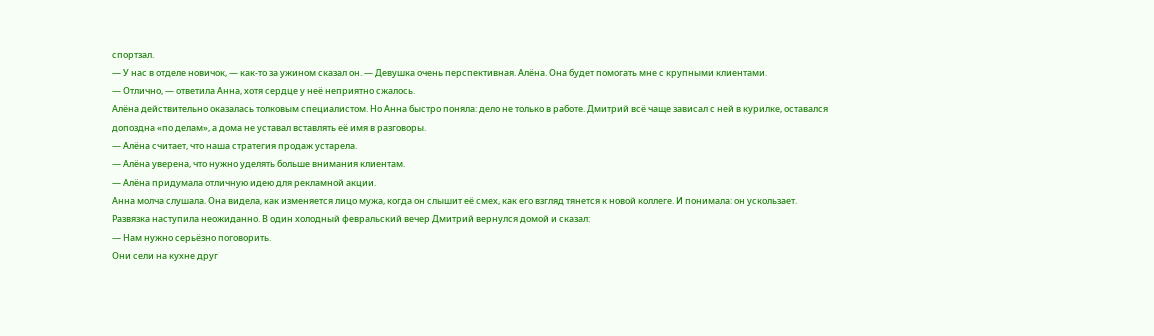спортзал.
— У нас в отделе новичок, — как-то за ужином сказал он. — Девушка очень перспективная. Алёна. Она будет помогать мне с крупными клиентами.
— Отлично, — ответила Анна, хотя сердце у неё неприятно сжалось.
Алёна действительно оказалась толковым специалистом. Но Анна быстро поняла: дело не только в работе. Дмитрий всё чаще зависал с ней в курилке, оставался допоздна «по делам», а дома не уставал вставлять её имя в разговоры.
— Алёна считает, что наша стратегия продаж устарела.
— Алёна уверена, что нужно уделять больше внимания клиентам.
— Алёна придумала отличную идею для рекламной акции.
Анна молча слушала. Она видела, как изменяется лицо мужа, когда он слышит её смех, как его взгляд тянется к новой коллеге. И понимала: он ускользает.
Развязка наступила неожиданно. В один холодный февральский вечер Дмитрий вернулся домой и сказал:
— Нам нужно серьёзно поговорить.
Они сели на кухне друг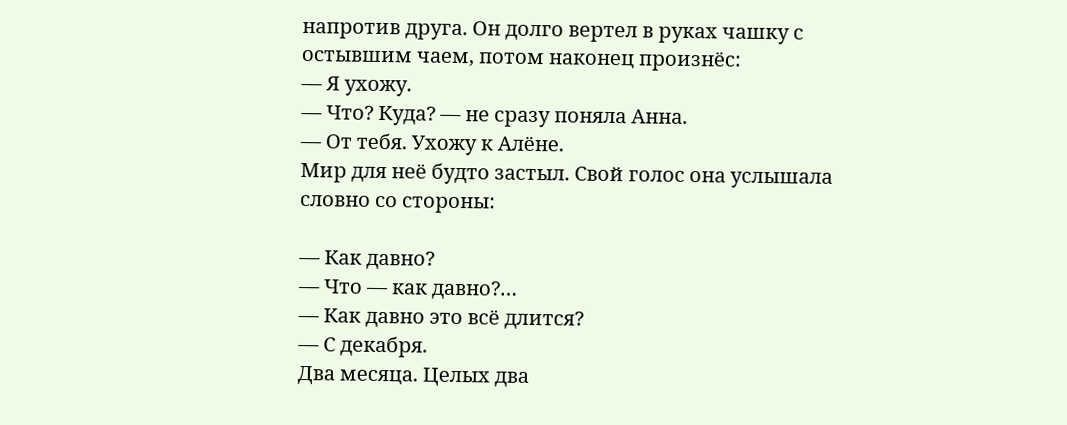напротив друга. Он долго вертел в руках чашку с остывшим чаем, потом наконец произнёс:
— Я ухожу.
— Что? Куда? — не сразу поняла Анна.
— От тебя. Ухожу к Алёне.
Мир для неё будто застыл. Свой голос она услышала словно со стороны:

— Как давно?
— Что — как давно?…
— Как давно это всё длится?
— С декабря.
Два месяца. Целых два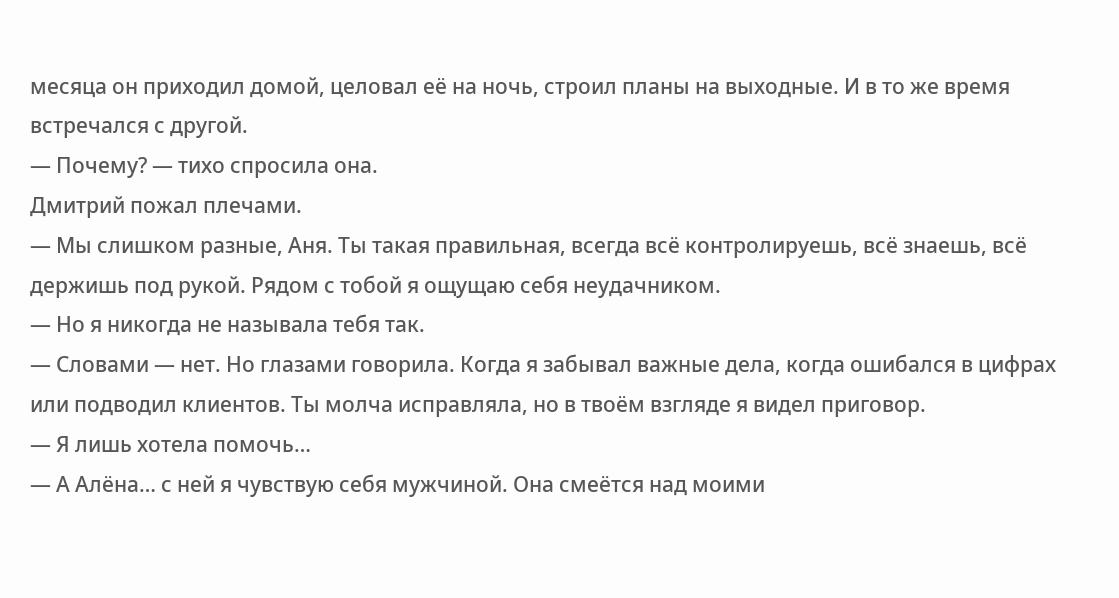месяца он приходил домой, целовал её на ночь, строил планы на выходные. И в то же время встречался с другой.
— Почему? — тихо спросила она.
Дмитрий пожал плечами.
— Мы слишком разные, Аня. Ты такая правильная, всегда всё контролируешь, всё знаешь, всё держишь под рукой. Рядом с тобой я ощущаю себя неудачником.
— Но я никогда не называла тебя так.
— Словами — нет. Но глазами говорила. Когда я забывал важные дела, когда ошибался в цифрах или подводил клиентов. Ты молча исправляла, но в твоём взгляде я видел приговор.
— Я лишь хотела помочь…
— А Алёна… с ней я чувствую себя мужчиной. Она смеётся над моими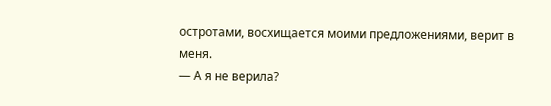остротами, восхищается моими предложениями, верит в меня.
— А я не верила?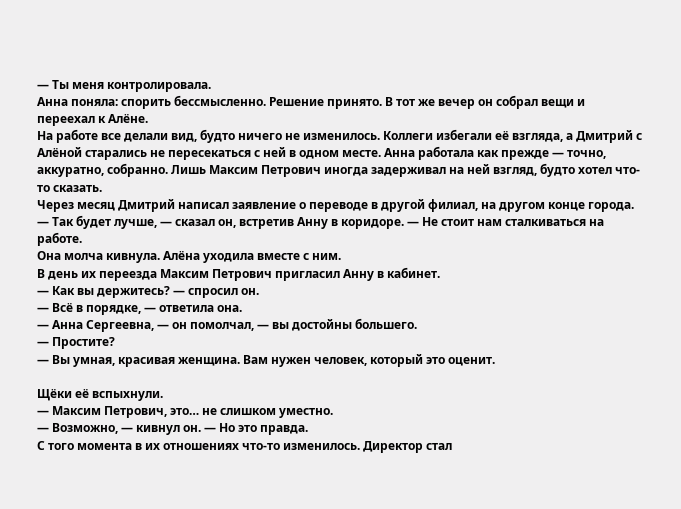— Ты меня контролировала.
Анна поняла: спорить бессмысленно. Решение принято. В тот же вечер он собрал вещи и переехал к Алёне.
На работе все делали вид, будто ничего не изменилось. Коллеги избегали её взгляда, а Дмитрий с Алёной старались не пересекаться с ней в одном месте. Анна работала как прежде — точно, аккуратно, собранно. Лишь Максим Петрович иногда задерживал на ней взгляд, будто хотел что-то сказать.
Через месяц Дмитрий написал заявление о переводе в другой филиал, на другом конце города.
— Так будет лучше, — сказал он, встретив Анну в коридоре. — Не стоит нам сталкиваться на работе.
Она молча кивнула. Алёна уходила вместе с ним.
В день их переезда Максим Петрович пригласил Анну в кабинет.
— Как вы держитесь? — спросил он.
— Всё в порядке, — ответила она.
— Анна Сергеевна, — он помолчал, — вы достойны большего.
— Простите?
— Вы умная, красивая женщина. Вам нужен человек, который это оценит.

Щёки её вспыхнули.
— Максим Петрович, это… не слишком уместно.
— Возможно, — кивнул он. — Но это правда.
С того момента в их отношениях что-то изменилось. Директор стал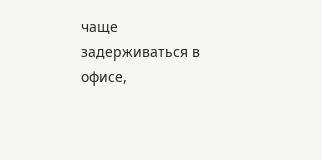чаще задерживаться в офисе,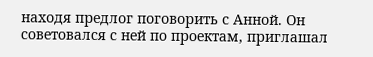находя предлог поговорить с Анной. Он советовался с ней по проектам, приглашал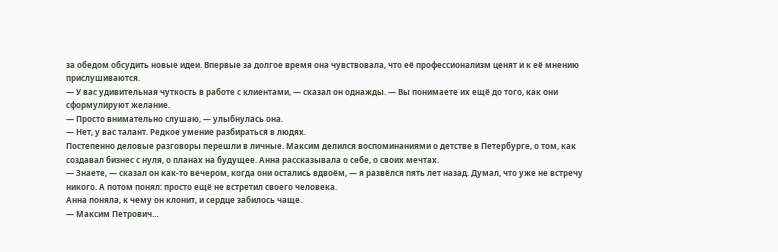за обедом обсудить новые идеи. Впервые за долгое время она чувствовала, что её профессионализм ценят и к её мнению прислушиваются.
— У вас удивительная чуткость в работе с клиентами, — сказал он однажды. — Вы понимаете их ещё до того, как они сформулируют желание.
— Просто внимательно слушаю, — улыбнулась она.
— Нет, у вас талант. Редкое умение разбираться в людях.
Постепенно деловые разговоры перешли в личные. Максим делился воспоминаниями о детстве в Петербурге, о том, как создавал бизнес с нуля, о планах на будущее. Анна рассказывала о себе, о своих мечтах.
— Знаете, — сказал он как-то вечером, когда они остались вдвоём, — я развёлся пять лет назад. Думал, что уже не встречу никого. А потом понял: просто ещё не встретил своего человека.
Анна поняла, к чему он клонит, и сердце забилось чаще.
— Максим Петрович…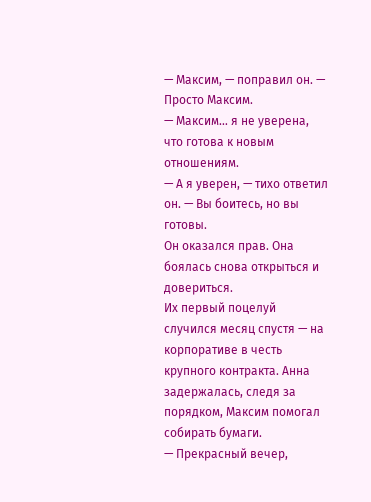— Максим, — поправил он. — Просто Максим.
— Максим… я не уверена, что готова к новым отношениям.
— А я уверен, — тихо ответил он. — Вы боитесь, но вы готовы.
Он оказался прав. Она боялась снова открыться и довериться.
Их первый поцелуй случился месяц спустя — на корпоративе в честь крупного контракта. Анна задержалась, следя за порядком, Максим помогал собирать бумаги.
— Прекрасный вечер,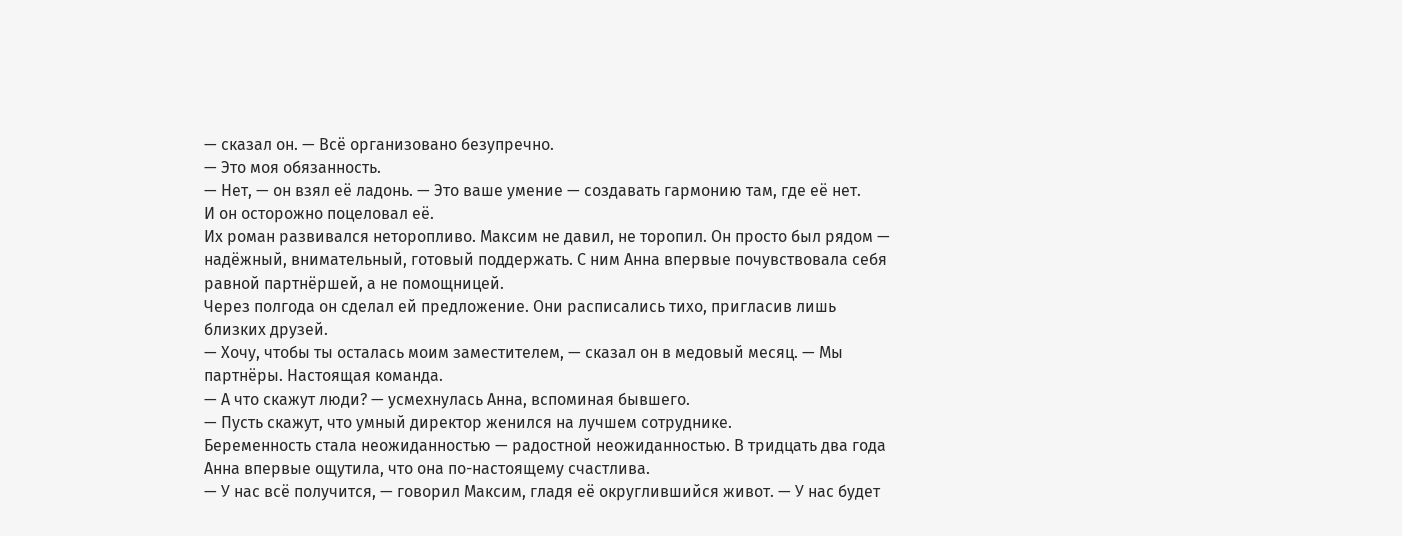— сказал он. — Всё организовано безупречно.
— Это моя обязанность.
— Нет, — он взял её ладонь. — Это ваше умение — создавать гармонию там, где её нет.
И он осторожно поцеловал её.
Их роман развивался неторопливо. Максим не давил, не торопил. Он просто был рядом — надёжный, внимательный, готовый поддержать. С ним Анна впервые почувствовала себя равной партнёршей, а не помощницей.
Через полгода он сделал ей предложение. Они расписались тихо, пригласив лишь близких друзей.
— Хочу, чтобы ты осталась моим заместителем, — сказал он в медовый месяц. — Мы партнёры. Настоящая команда.
— А что скажут люди? — усмехнулась Анна, вспоминая бывшего.
— Пусть скажут, что умный директор женился на лучшем сотруднике.
Беременность стала неожиданностью — радостной неожиданностью. В тридцать два года Анна впервые ощутила, что она по-настоящему счастлива.
— У нас всё получится, — говорил Максим, гладя её округлившийся живот. — У нас будет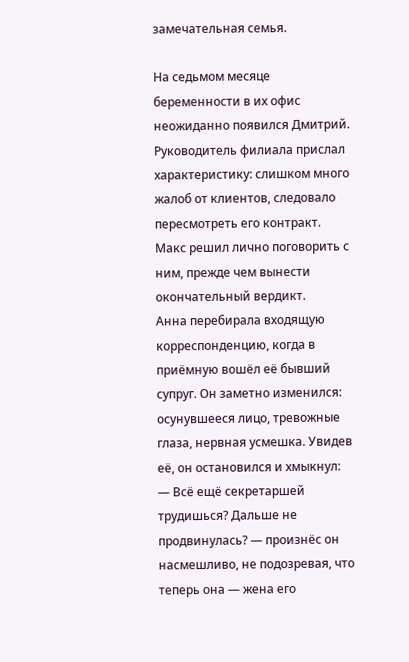замечательная семья.

На седьмом месяце беременности в их офис неожиданно появился Дмитрий. Руководитель филиала прислал характеристику: слишком много жалоб от клиентов, следовало пересмотреть его контракт. Макс решил лично поговорить с ним, прежде чем вынести окончательный вердикт.
Анна перебирала входящую корреспонденцию, когда в приёмную вошёл её бывший супруг. Он заметно изменился: осунувшееся лицо, тревожные глаза, нервная усмешка. Увидев её, он остановился и хмыкнул:
— Всё ещё секретаршей трудишься? Дальше не продвинулась? — произнёс он насмешливо, не подозревая, что теперь она — жена его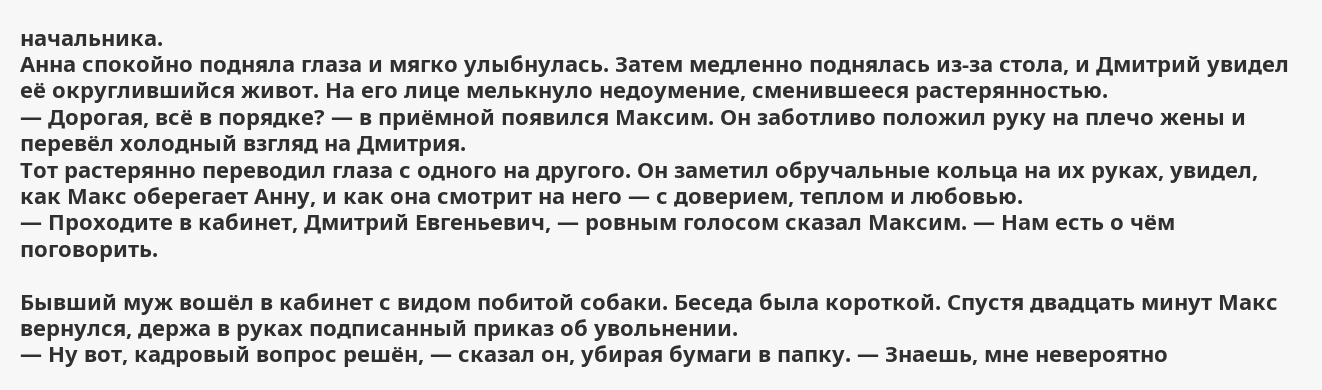начальника.
Анна спокойно подняла глаза и мягко улыбнулась. Затем медленно поднялась из-за стола, и Дмитрий увидел её округлившийся живот. На его лице мелькнуло недоумение, сменившееся растерянностью.
— Дорогая, всё в порядке? — в приёмной появился Максим. Он заботливо положил руку на плечо жены и перевёл холодный взгляд на Дмитрия.
Тот растерянно переводил глаза с одного на другого. Он заметил обручальные кольца на их руках, увидел, как Макс оберегает Анну, и как она смотрит на него — с доверием, теплом и любовью.
— Проходите в кабинет, Дмитрий Евгеньевич, — ровным голосом сказал Максим. — Нам есть о чём поговорить.

Бывший муж вошёл в кабинет с видом побитой собаки. Беседа была короткой. Спустя двадцать минут Макс вернулся, держа в руках подписанный приказ об увольнении.
— Ну вот, кадровый вопрос решён, — сказал он, убирая бумаги в папку. — Знаешь, мне невероятно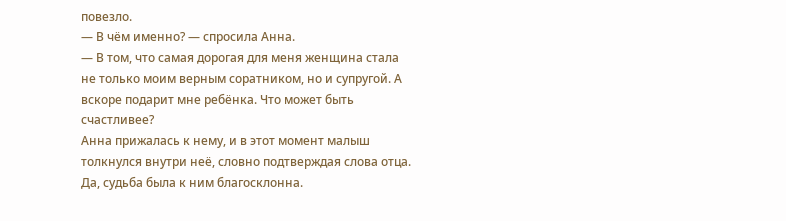повезло.
— В чём именно? — спросила Анна.
— В том, что самая дорогая для меня женщина стала не только моим верным соратником, но и супругой. А вскоре подарит мне ребёнка. Что может быть счастливее?
Анна прижалась к нему, и в этот момент малыш толкнулся внутри неё, словно подтверждая слова отца. Да, судьба была к ним благосклонна.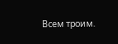Всем троим.